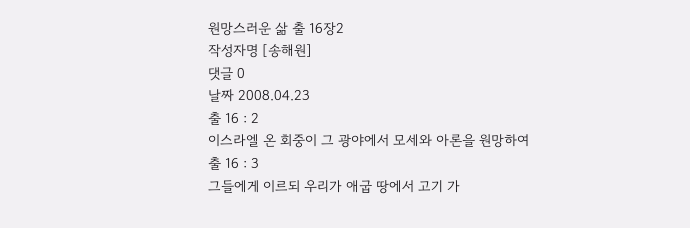원망스러운 삶 출 16장2
작성자명 [송해원]
댓글 0
날짜 2008.04.23
출 16 : 2
이스라엘 온 회중이 그 광야에서 모세와 아론을 원망하여
출 16 : 3
그들에게 이르되 우리가 애굽 땅에서 고기 가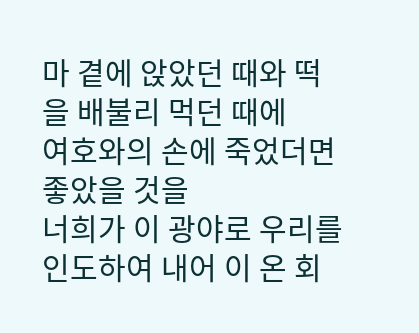마 곁에 앉았던 때와 떡을 배불리 먹던 때에
여호와의 손에 죽었더면 좋았을 것을
너희가 이 광야로 우리를 인도하여 내어 이 온 회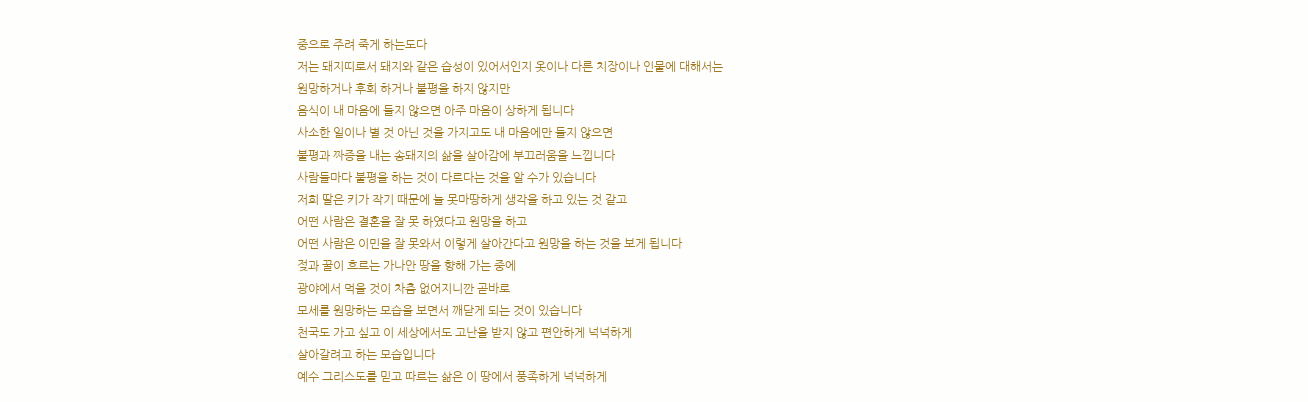중으로 주려 죽게 하는도다
저는 돼지띠로서 돼지와 같은 습성이 있어서인지 옷이나 다른 치장이나 인물에 대해서는
원망하거나 후회 하거나 불평을 하지 않지만
음식이 내 마음에 들지 않으면 아주 마음이 상하게 됩니다
사소한 일이나 별 것 아닌 것을 가지고도 내 마음에만 들지 않으면
불평과 짜증을 내는 송돼지의 삶을 살아감에 부끄러움을 느낍니다
사람들마다 불평을 하는 것이 다르다는 것을 알 수가 있습니다
저희 딸은 키가 작기 때문에 늘 못마땅하게 생각을 하고 있는 것 같고
어떤 사람은 결혼을 잘 못 하였다고 원망을 하고
어떤 사람은 이민을 잘 못와서 이렇게 살아간다고 원망을 하는 것을 보게 됩니다
젖과 꿀이 흐르는 가나안 땅을 향해 가는 중에
광야에서 먹을 것이 차츰 없어지니깐 곧바로
모세를 원망하는 모습을 보면서 깨닫게 되는 것이 있습니다
천국도 가고 싶고 이 세상에서도 고난을 받지 않고 편안하게 넉넉하게
살아갈려고 하는 모습입니다
예수 그리스도를 믿고 따르는 삶은 이 땅에서 풍족하게 넉넉하게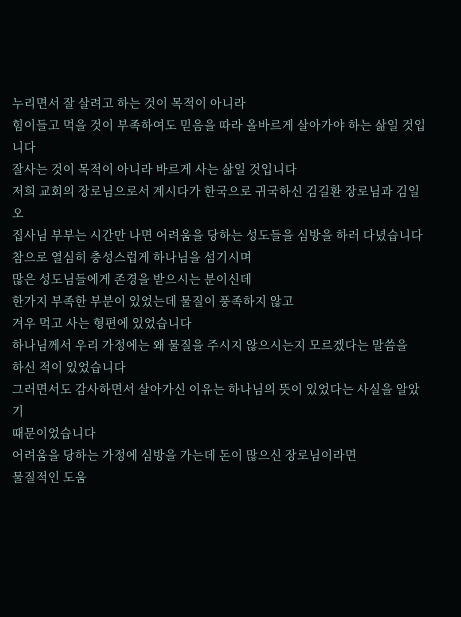누리면서 잘 살려고 하는 것이 목적이 아니라
힘이들고 먹을 것이 부족하여도 믿음을 따라 올바르게 살아가야 하는 삶일 것입니다
잘사는 것이 목적이 아니라 바르게 사는 삶일 것입니다
저희 교회의 장로님으로서 계시다가 한국으로 귀국하신 김길환 장로님과 김일오
집사님 부부는 시간만 나면 어려움을 당하는 성도들을 심방을 하러 다녔습니다
참으로 열심히 충성스럽게 하나님을 섬기시며
많은 성도님들에게 존경을 받으시는 분이신데
한가지 부족한 부분이 있었는데 물질이 풍족하지 않고
겨우 먹고 사는 형편에 있었습니다
하나님께서 우리 가정에는 왜 물질을 주시지 않으시는지 모르겠다는 말씀을
하신 적이 있었습니다
그러면서도 감사하면서 살아가신 이유는 하나님의 뜻이 있었다는 사실을 알았기
때문이었습니다
어려움을 당하는 가정에 심방을 가는데 돈이 많으신 장로님이라면
물질적인 도움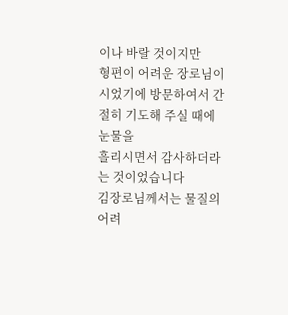이나 바랄 것이지만
형편이 어려운 장로님이시었기에 방문하여서 간절히 기도해 주실 때에 눈물을
흘리시면서 감사하더라는 것이었습니다
김장로님께서는 물질의 어려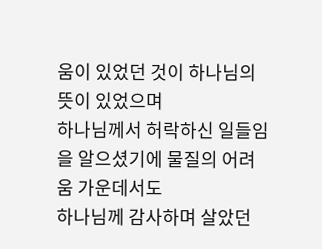움이 있었던 것이 하나님의 뜻이 있었으며
하나님께서 허락하신 일들임을 알으셨기에 물질의 어려움 가운데서도
하나님께 감사하며 살았던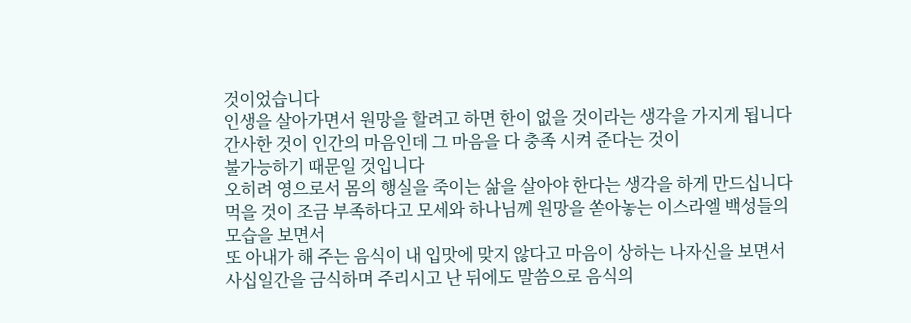것이었습니다
인생을 살아가면서 원망을 할려고 하면 한이 없을 것이라는 생각을 가지게 됩니다
간사한 것이 인간의 마음인데 그 마음을 다 충족 시켜 준다는 것이
불가능하기 때문일 것입니다
오히려 영으로서 몸의 행실을 죽이는 삶을 살아야 한다는 생각을 하게 만드십니다
먹을 것이 조금 부족하다고 모세와 하나님께 원망을 쏟아놓는 이스라엘 백성들의
모습을 보면서
또 아내가 해 주는 음식이 내 입맛에 맞지 않다고 마음이 상하는 나자신을 보면서
사십일간을 금식하며 주리시고 난 뒤에도 말씀으로 음식의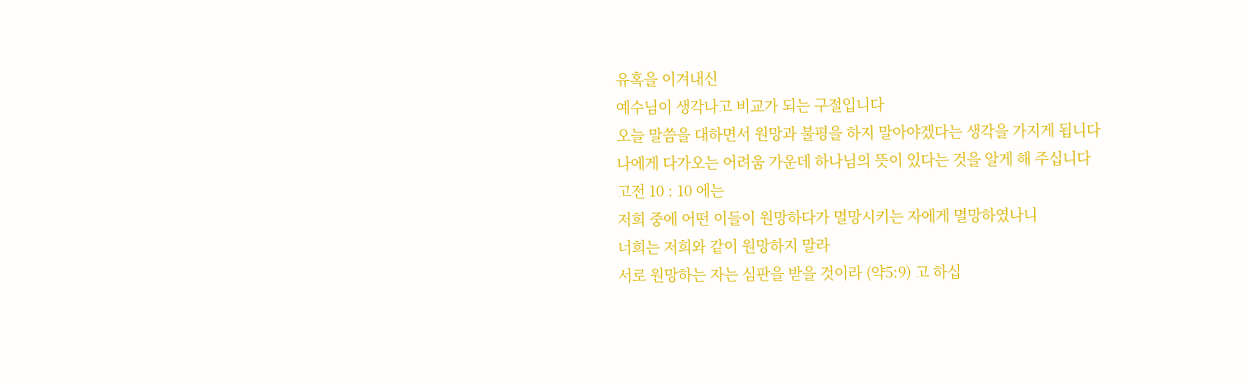유혹을 이겨내신
예수님이 생각나고 비교가 되는 구절입니다
오늘 말씀을 대하면서 원망과 불평을 하지 말아야겠다는 생각을 가지게 됩니다
나에게 다가오는 어려움 가운데 하나님의 뜻이 있다는 것을 알게 해 주십니다
고전 10 : 10 에는
저희 중에 어떤 이들이 원망하다가 멸망시키는 자에게 멸망하였나니
너희는 저희와 같이 원망하지 말라
서로 원망하는 자는 심판을 받을 것이라 (약5:9) 고 하십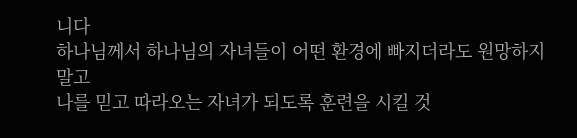니다
하나님께서 하나님의 자녀들이 어떤 환경에 빠지더라도 원망하지 말고
나를 믿고 따라오는 자녀가 되도록 훈련을 시킬 것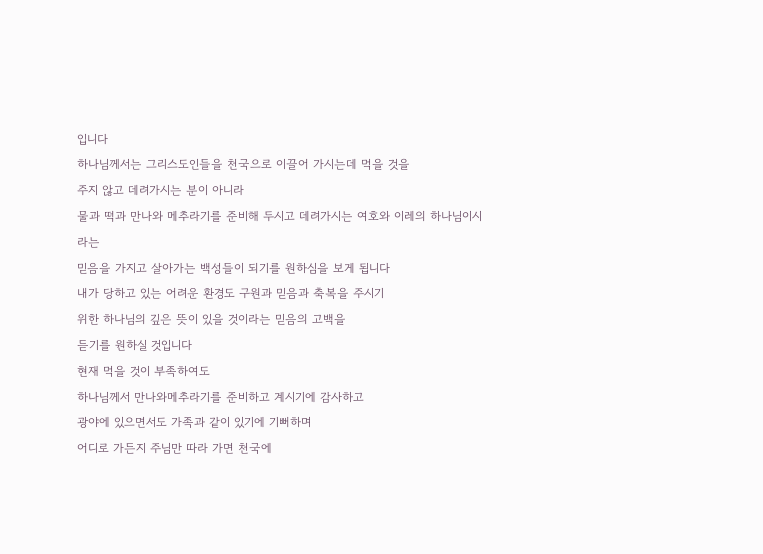입니다
하나님께서는 그리스도인들을 천국으로 이끌어 가시는데 먹을 것을
주지 않고 데려가시는 분이 아니라
물과 떡과 만나와 메추라기를 준비해 두시고 데려가시는 여호와 이레의 하나님이시라는
믿음을 가지고 살아가는 백성들이 되기를 원하심을 보게 됩니다
내가 당하고 있는 어려운 환경도 구원과 믿음과 축복을 주시기
위한 하나님의 깊은 뜻이 있을 것이라는 믿음의 고백을
듣기를 원하실 것입니다
현재 먹을 것이 부족하여도
하나님께서 만나와메추라기를 준비하고 계시기에 감사하고
광야에 있으면서도 가족과 같이 있기에 기뻐하며
어디로 가든지 주님만 따라 가면 천국에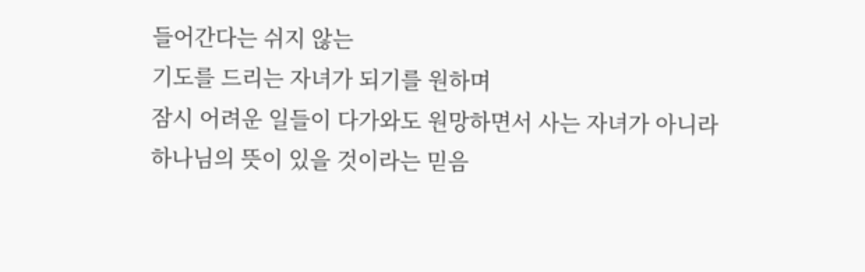들어간다는 쉬지 않는
기도를 드리는 자녀가 되기를 원하며
잠시 어려운 일들이 다가와도 원망하면서 사는 자녀가 아니라
하나님의 뜻이 있을 것이라는 믿음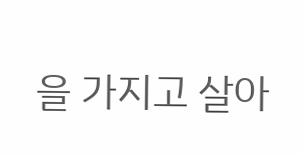을 가지고 살아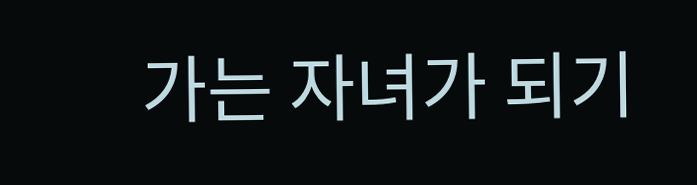가는 자녀가 되기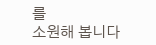를
소원해 봅니다